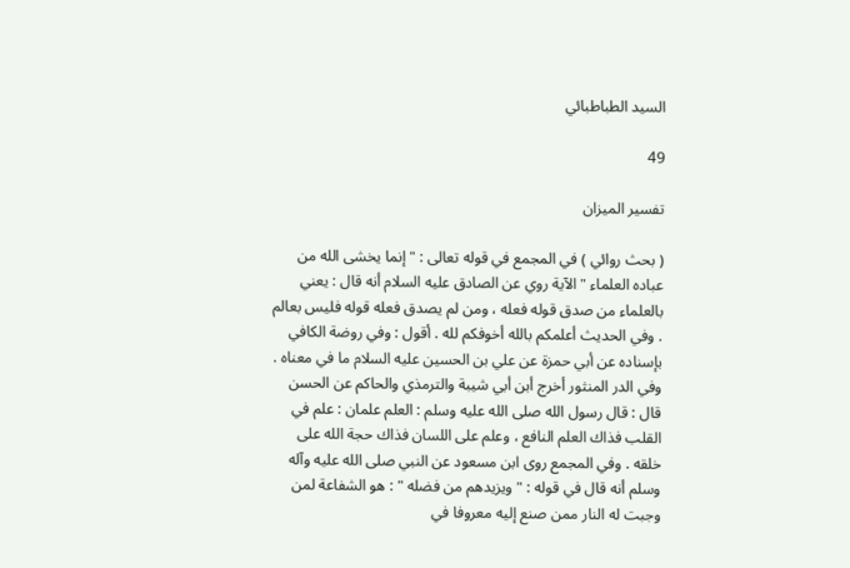السيد الطباطبائي

49

تفسير الميزان

( بحث روائي ) في المجمع في قوله تعالى : " إنما يخشى الله من عباده العلماء " الآية روي عن الصادق عليه السلام أنه قال : يعني بالعلماء من صدق قوله فعله ، ومن لم يصدق فعله قوله فليس بعالم . وفي الحديث أعلمكم بالله أخوفكم لله . أقول : وفي روضة الكافي بإسناده عن أبي حمزة عن علي بن الحسين عليه السلام ما في معناه . وفي الدر المنثور أخرج أبن أبي شيبة والترمذي والحاكم عن الحسن قال : قال رسول الله صلى الله عليه وسلم : العلم علمان : علم في القلب فذاك العلم النافع ، وعلم على اللسان فذاك حجة الله على خلقه . وفي المجمع روى ابن مسعود عن النبي صلى الله عليه وآله وسلم أنه قال في قوله : " ويزيدهم من فضله " : هو الشفاعة لمن وجبت له النار ممن صنع إليه معروفا في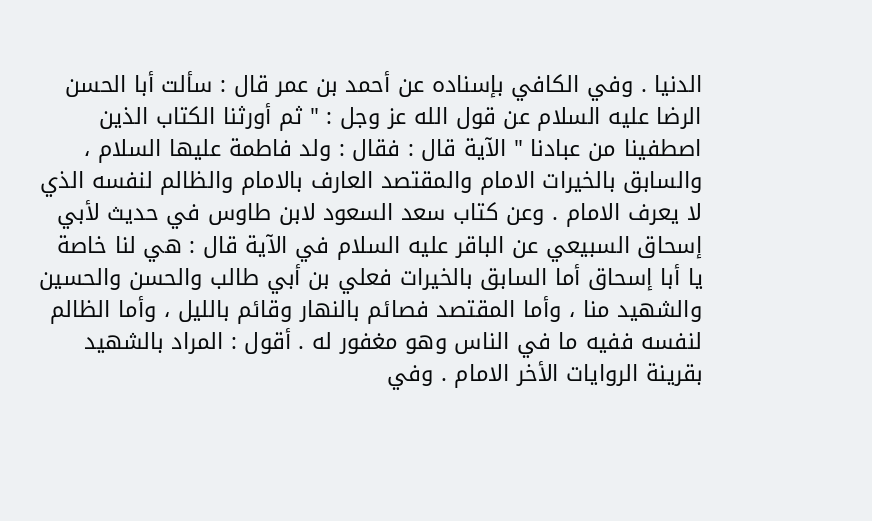الدنيا . وفي الكافي بإسناده عن أحمد بن عمر قال : سألت أبا الحسن الرضا عليه السلام عن قول الله عز وجل : " ثم أورثنا الكتاب الذين اصطفينا من عبادنا " الآية قال : فقال : ولد فاطمة عليها السلام ، والسابق بالخيرات الامام والمقتصد العارف بالامام والظالم لنفسه الذي لا يعرف الامام . وعن كتاب سعد السعود لابن طاوس في حديث لأبي إسحاق السبيعي عن الباقر عليه السلام في الآية قال : هي لنا خاصة يا أبا إسحاق أما السابق بالخيرات فعلي بن أبي طالب والحسن والحسين والشهيد منا ، وأما المقتصد فصائم بالنهار وقائم بالليل ، وأما الظالم لنفسه ففيه ما في الناس وهو مغفور له . أقول : المراد بالشهيد بقرينة الروايات الأخر الامام . وفي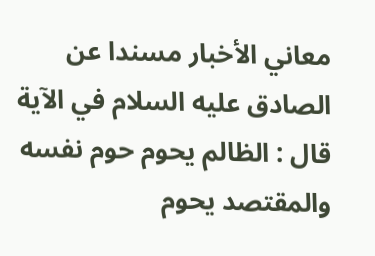معاني الأخبار مسندا عن الصادق عليه السلام في الآية قال : الظالم يحوم حوم نفسه والمقتصد يحوم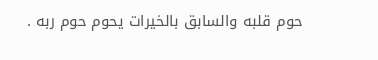حوم قلبه والسابق بالخيرات يحوم حوم ربه .